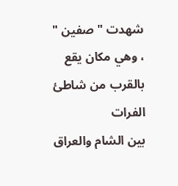شهدت " صفين " ، وهي مكان يقع بالقرب من شاطئ الفرات
بين الشام والعراق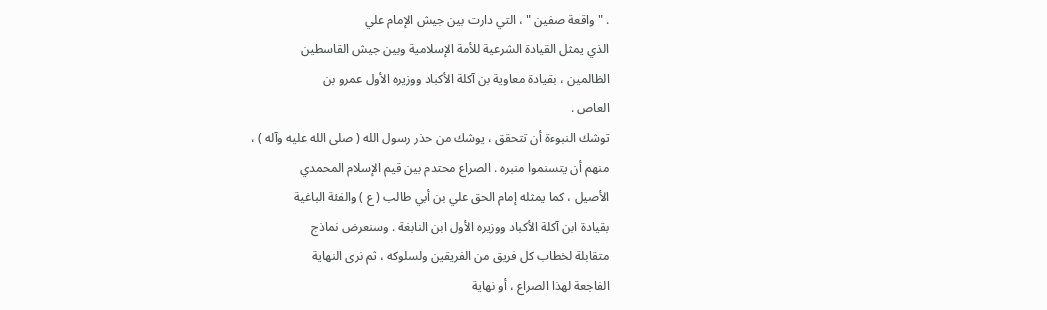. " واقعة صفين " ، التي دارت بين جيش الإمام علي
الذي يمثل القيادة الشرعية للأمة الإسلامية وبين جيش القاسطين
الظالمين ، بقيادة معاوية بن آكلة الأكباد ووزيره الأول عمرو بن
العاص .
توشك النبوءة أن تتحقق ، يوشك من حذر رسول الله ( صلى الله عليه وآله ) ،
منهم أن يتسنموا منبره . الصراع محتدم بين قيم الإسلام المحمدي
الأصيل ، كما يمثله إمام الحق علي بن أبي طالب ( ع ) والفئة الباغية
بقيادة ابن آكلة الأكباد ووزيره الأول ابن النابغة . وسنعرض نماذج
متقابلة لخطاب كل فريق من الفريقين ولسلوكه ، ثم نرى النهاية
الفاجعة لهذا الصراع ، أو نهاية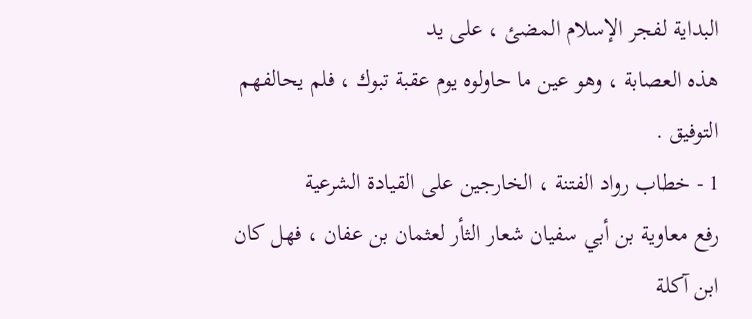البداية لفجر الإسلام المضئ ، على يد
هذه العصابة ، وهو عين ما حاولوه يوم عقبة تبوك ، فلم يحالفهم
التوفيق .
1 - خطاب رواد الفتنة ، الخارجين على القيادة الشرعية
رفع معاوية بن أبي سفيان شعار الثأر لعثمان بن عفان ، فهل كان
ابن آكلة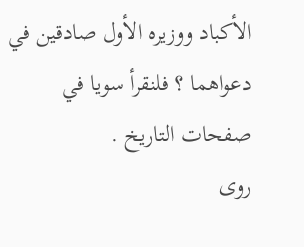الأكباد ووزيره الأول صادقين في دعواهما ؟ فلنقرأ سويا في
صفحات التاريخ .
روى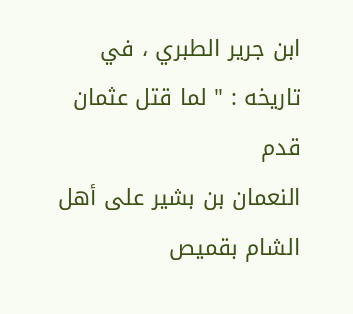ابن جرير الطبري ، في تاريخه : " لما قتل عثمان قدم
النعمان بن بشير على أهل الشام بقميص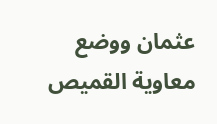عثمان ووضع معاوية القميص